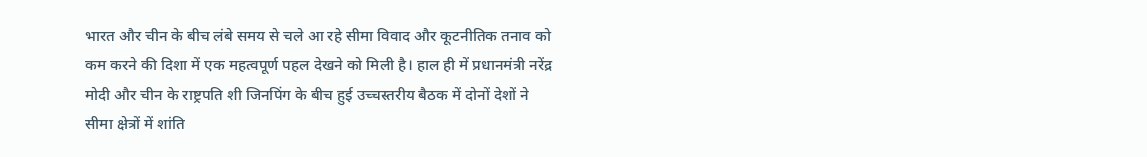भारत और चीन के बीच लंबे समय से चले आ रहे सीमा विवाद और कूटनीतिक तनाव को कम करने की दिशा में एक महत्वपूर्ण पहल देखने को मिली है। हाल ही में प्रधानमंत्री नरेंद्र मोदी और चीन के राष्ट्रपति शी जिनपिंग के बीच हुई उच्चस्तरीय बैठक में दोनों देशों ने सीमा क्षेत्रों में शांति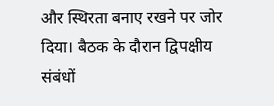और स्थिरता बनाए रखने पर जोर दिया। बैठक के दौरान द्विपक्षीय संबंधों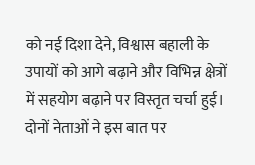को नई दिशा देने, विश्वास बहाली के उपायों को आगे बढ़ाने और विभिन्न क्षेत्रों में सहयोग बढ़ाने पर विस्तृत चर्चा हुई।
दोनों नेताओं ने इस बात पर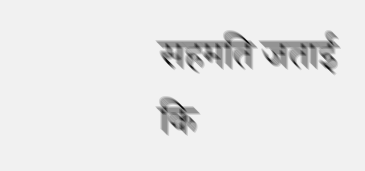सहमति जताई कि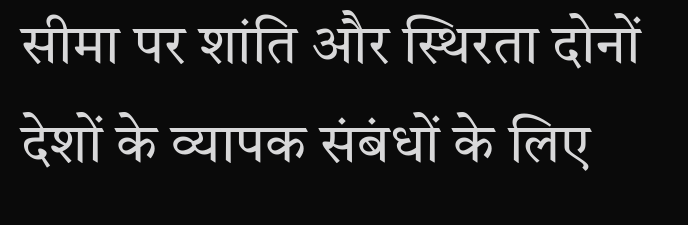सीमा पर शांति और स्थिरता दोनों देशों के व्यापक संबंधों के लिए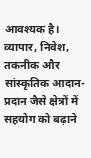आवश्यक है। व्यापार, निवेश, तकनीक और सांस्कृतिक आदान-प्रदान जैसे क्षेत्रों में सहयोग को बढ़ाने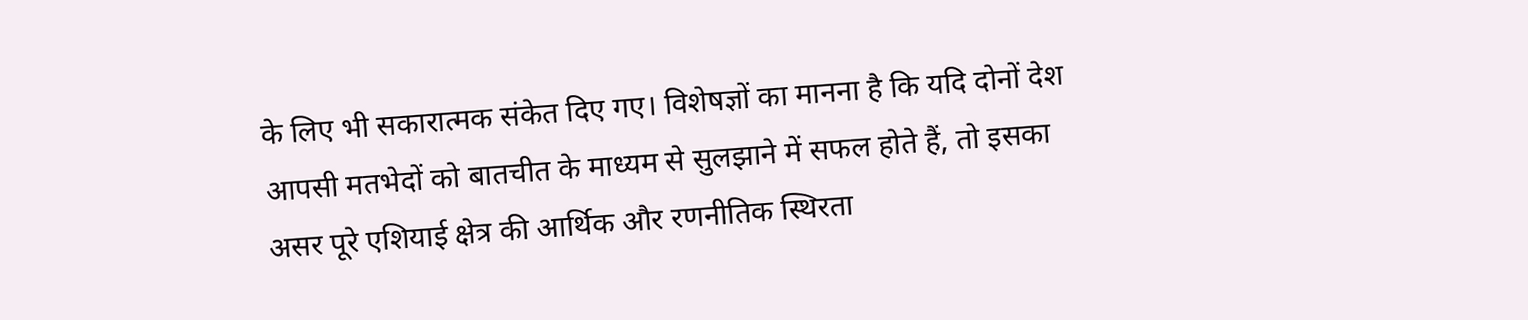के लिए भी सकारात्मक संकेत दिए गए। विशेषज्ञों का मानना है कि यदि दोनों देश आपसी मतभेदों को बातचीत के माध्यम से सुलझाने में सफल होते हैं, तो इसका असर पूरे एशियाई क्षेत्र की आर्थिक और रणनीतिक स्थिरता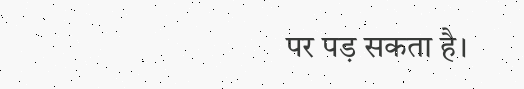पर पड़ सकता है।